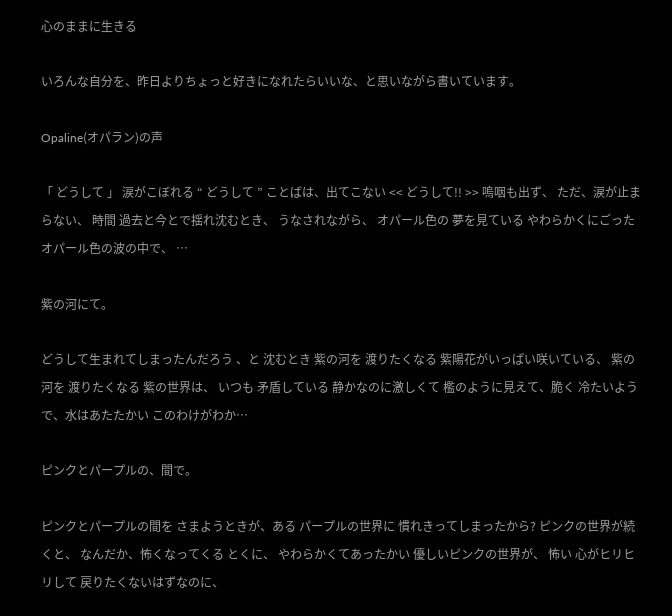心のままに生きる

いろんな自分を、昨日よりちょっと好きになれたらいいな、と思いながら書いています。

Opaline(オパラン)の声

「 どうして 」 涙がこぼれる “ どうして ” ことばは、出てこない << どうして!! >> 嗚咽も出ず、 ただ、涙が止まらない、 時間 過去と今とで揺れ沈むとき、 うなされながら、 オパール色の 夢を見ている やわらかくにごった オパール色の波の中で、 …

紫の河にて。

どうして生まれてしまったんだろう 、と 沈むとき 紫の河を 渡りたくなる 紫陽花がいっぱい咲いている、 紫の河を 渡りたくなる 紫の世界は、 いつも 矛盾している 静かなのに激しくて 檻のように見えて、脆く 冷たいようで、水はあたたかい このわけがわか…

ピンクとパープルの、間で。

ピンクとパープルの間を さまようときが、ある パープルの世界に 慣れきってしまったから? ピンクの世界が続くと、 なんだか、怖くなってくる とくに、 やわらかくてあったかい 優しいピンクの世界が、 怖い 心がヒリヒリして 戻りたくないはずなのに、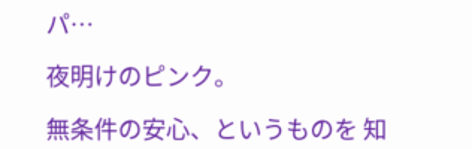パ…

夜明けのピンク。

無条件の安心、というものを 知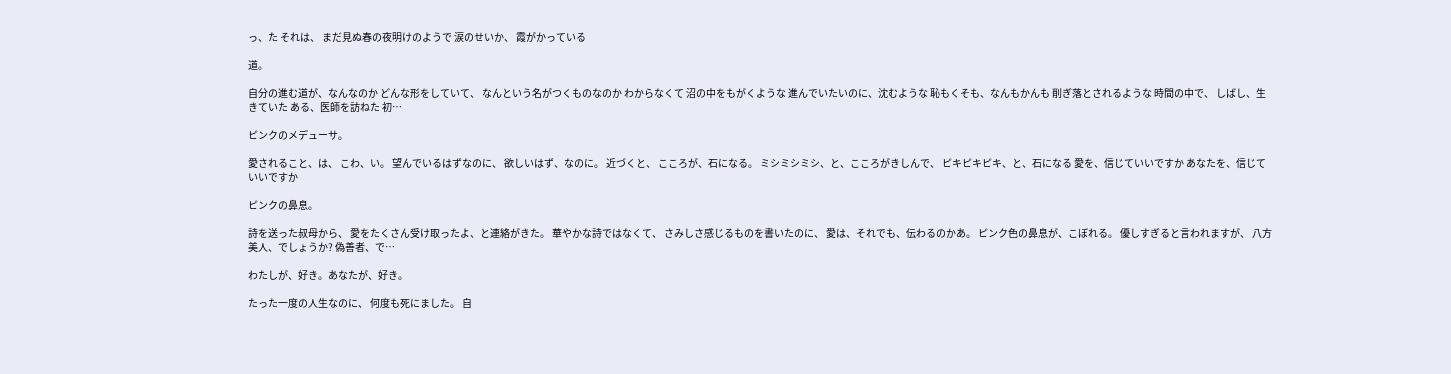っ、た それは、 まだ見ぬ春の夜明けのようで 涙のせいか、 霞がかっている

道。

自分の進む道が、なんなのか どんな形をしていて、 なんという名がつくものなのか わからなくて 沼の中をもがくような 進んでいたいのに、沈むような 恥もくそも、なんもかんも 削ぎ落とされるような 時間の中で、 しばし、生きていた ある、医師を訪ねた 初…

ピンクのメデューサ。

愛されること、は、 こわ、い。 望んでいるはずなのに、 欲しいはず、なのに。 近づくと、 こころが、石になる。 ミシミシミシ、と、こころがきしんで、 ピキピキピキ、と、石になる 愛を、信じていいですか あなたを、信じていいですか

ピンクの鼻息。

詩を送った叔母から、 愛をたくさん受け取ったよ、と連絡がきた。 華やかな詩ではなくて、 さみしさ感じるものを書いたのに、 愛は、それでも、伝わるのかあ。 ピンク色の鼻息が、こぼれる。 優しすぎると言われますが、 八方美人、でしょうか? 偽善者、で…

わたしが、好き。あなたが、好き。

たった一度の人生なのに、 何度も死にました。 自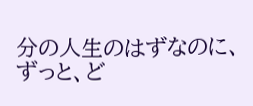分の人生のはずなのに、 ずっと、ど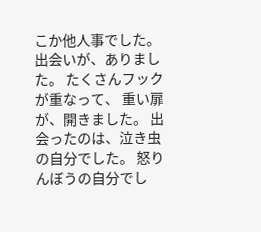こか他人事でした。 出会いが、ありました。 たくさんフックが重なって、 重い扉が、開きました。 出会ったのは、泣き虫の自分でした。 怒りんぼうの自分でし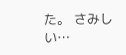た。 さみしい…